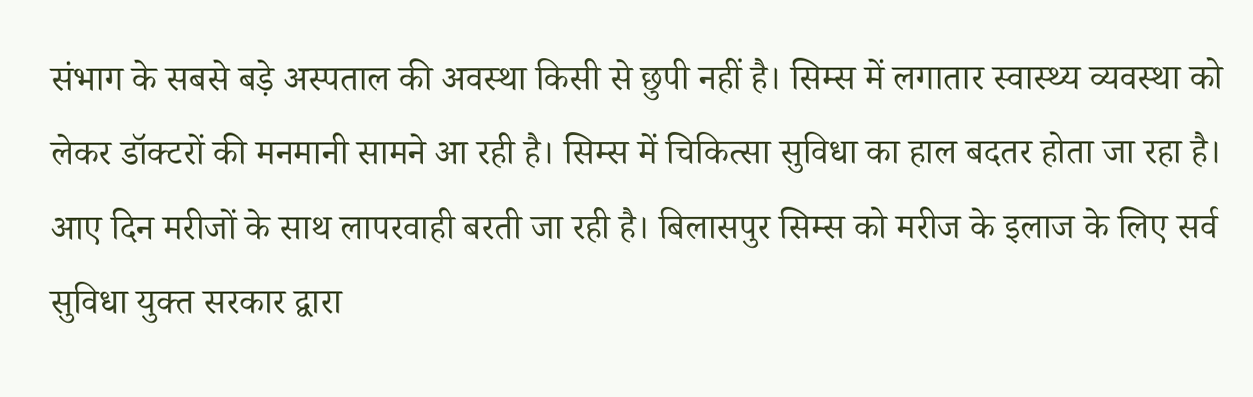संभाग के सबसे बड़े अस्पताल की अवस्था किसी से छुपी नहीं है। सिम्स में लगातार स्वास्थ्य व्यवस्था को लेकर डॉक्टरों की मनमानी सामने आ रही है। सिम्स में चिकित्सा सुविधा का हाल बदतर होता जा रहा है। आए दिन मरीजों के साथ लापरवाही बरती जा रही है। बिलासपुर सिम्स को मरीज के इलाज के लिए सर्व सुविधा युक्त सरकार द्वारा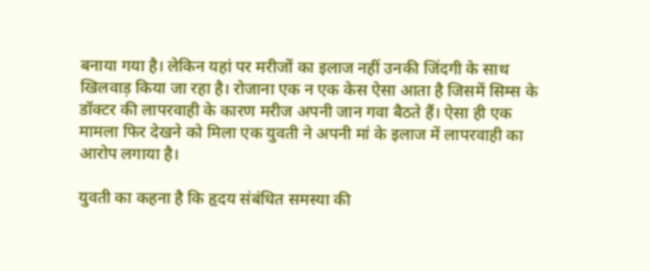बनाया गया है। लेकिन यहां पर मरीजों का इलाज नहीं उनकी जिंदगी के साथ खिलवाड़ किया जा रहा है। रोजाना एक न एक केस ऐसा आता है जिसमें सिम्स के डॉक्टर की लापरवाही के कारण मरीज अपनी जान गवा बैठते हैं। ऐसा ही एक मामला फिर देखने को मिला एक युवती ने अपनी मां के इलाज में लापरवाही का आरोप लगाया है।

युवती का कहना है कि हृदय संबंधित समस्या की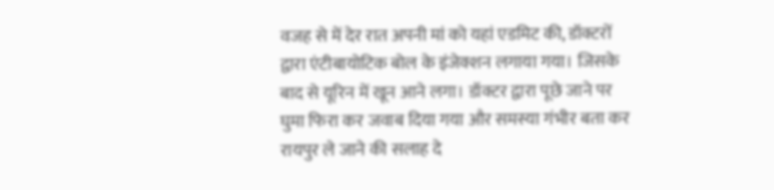वजह से में देर रात अपनी मां को यहां एडमिट की, डॉक्टरों द्वारा एंटीबायोटिक बोल के इंजेक्शन लगाया गया। जिसके बाद से यूरिन में खून आने लगा। डॉक्टर द्वारा पूछे जाने पर घुमा फिरा कर जवाब दिया गया और समस्या गंभीर बता कर रायपुर ले जाने की सलाह दे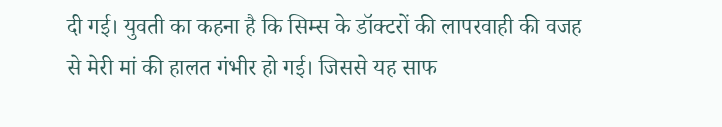दी गई। युवती का कहना है कि सिम्स के डॉक्टरों की लापरवाही की वजह से मेरी मां की हालत गंभीर हो गई। जिससे यह साफ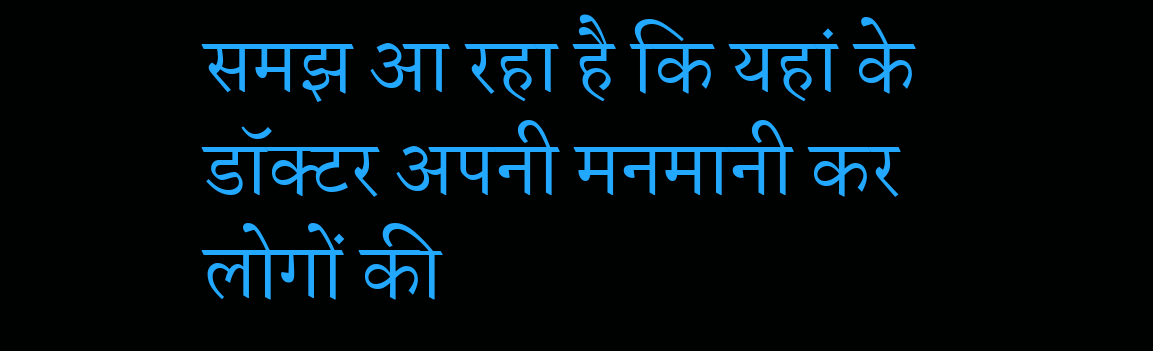समझ आ रहा है कि यहां के डॉक्टर अपनी मनमानी कर लोगों की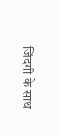जिंदगी के साथ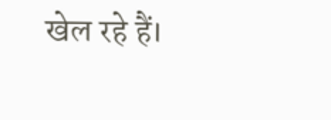खेल रहे हैं।